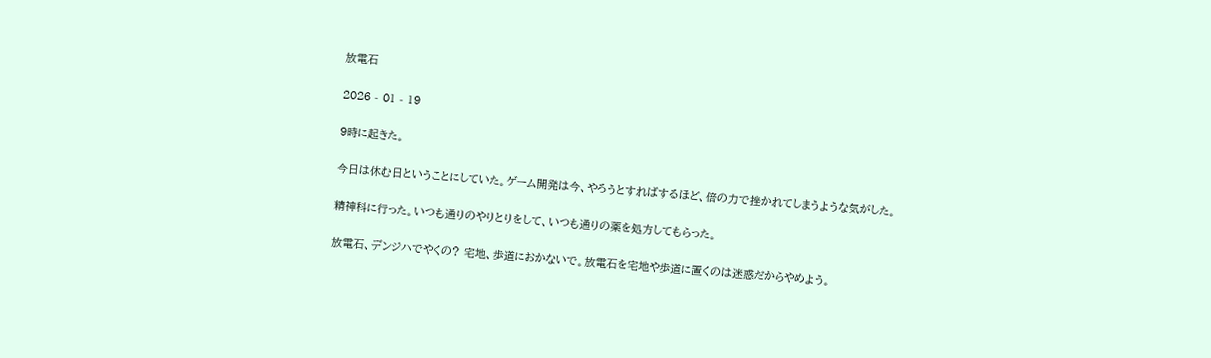放電石

2026 - 01 - 19

9時に起きた。

今日は休む日ということにしていた。ゲーム開発は今、やろうとすればするほど、倍の力で挫かれてしまうような気がした。

精神科に行った。いつも通りのやりとりをして、いつも通りの薬を処方してもらった。

放電石、デンジハでやくの? 宅地、歩道におかないで。放電石を宅地や歩道に置くのは迷惑だからやめよう。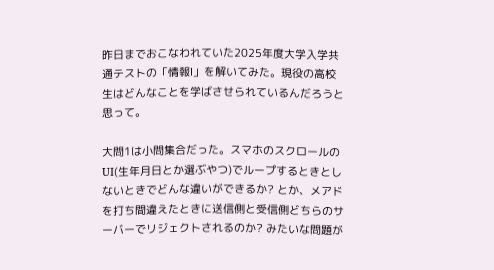昨日までおこなわれていた2025年度大学入学共通テストの「情報Ⅰ」を解いてみた。現役の高校生はどんなことを学ばさせられているんだろうと思って。

大問1は小問集合だった。スマホのスクロールのUI(生年月日とか選ぶやつ)でループするときとしないときでどんな違いができるか? とか、メアドを打ち間違えたときに送信側と受信側どちらのサーバーでリジェクトされるのか? みたいな問題が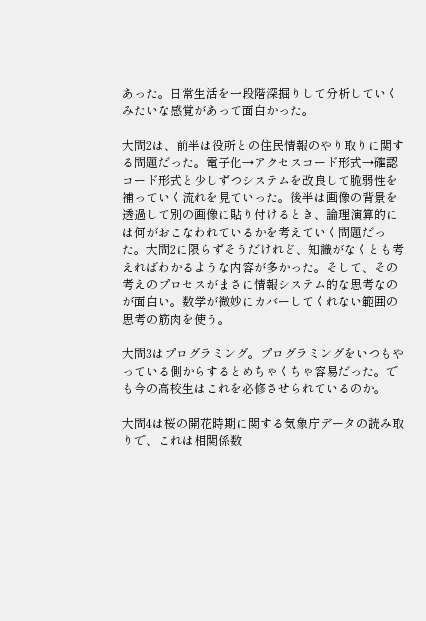あった。日常生活を一段階深掘りして分析していくみたいな感覚があって面白かった。

大問2は、前半は役所との住民情報のやり取りに関する問題だった。電子化→アクセスコード形式→確認コード形式と少しずつシステムを改良して脆弱性を補っていく流れを見ていった。後半は画像の背景を透過して別の画像に貼り付けるとき、論理演算的には何がおこなわれているかを考えていく問題だった。大問2に限らずそうだけれど、知識がなくとも考えればわかるような内容が多かった。そして、その考えのプロセスがまさに情報システム的な思考なのが面白い。数学が微妙にカバーしてくれない範囲の思考の筋肉を使う。

大問3はプログラミング。プログラミングをいつもやっている側からするとめちゃくちゃ容易だった。でも今の高校生はこれを必修させられているのか。

大問4は桜の開花時期に関する気象庁データの読み取りで、これは相関係数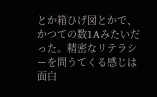とか箱ひげ図とかで、かつての数1Aみたいだった。精密なリテラシーを問うてくる感じは面白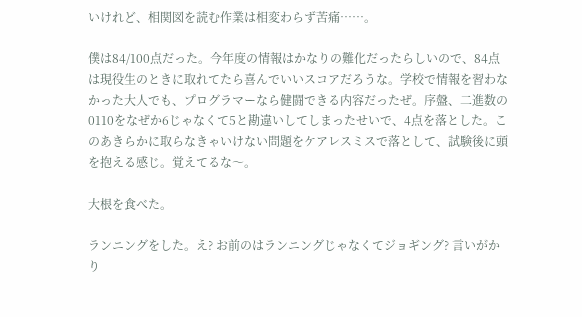いけれど、相関図を読む作業は相変わらず苦痛……。

僕は84/100点だった。今年度の情報はかなりの難化だったらしいので、84点は現役生のときに取れてたら喜んでいいスコアだろうな。学校で情報を習わなかった大人でも、プログラマーなら健闘できる内容だったぜ。序盤、二進数の0110をなぜか6じゃなくて5と勘違いしてしまったせいで、4点を落とした。このあきらかに取らなきゃいけない問題をケアレスミスで落として、試験後に頭を抱える感じ。覚えてるな〜。

大根を食べた。

ランニングをした。え? お前のはランニングじゃなくてジョギング? 言いがかり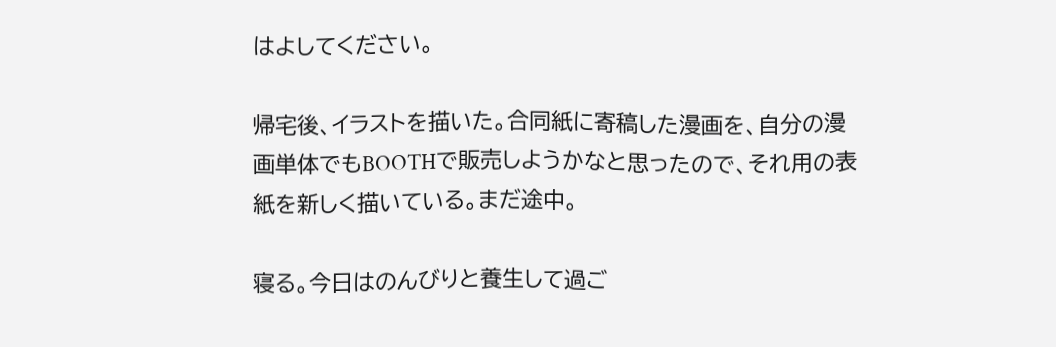はよしてください。

帰宅後、イラストを描いた。合同紙に寄稿した漫画を、自分の漫画単体でもBOOTHで販売しようかなと思ったので、それ用の表紙を新しく描いている。まだ途中。

寝る。今日はのんびりと養生して過ご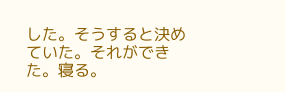した。そうすると決めていた。それができた。寝る。